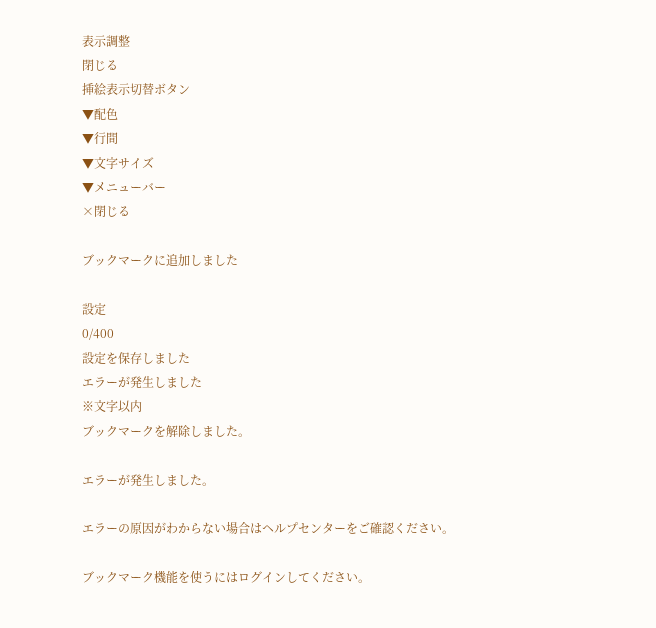表示調整
閉じる
挿絵表示切替ボタン
▼配色
▼行間
▼文字サイズ
▼メニューバー
×閉じる

ブックマークに追加しました

設定
0/400
設定を保存しました
エラーが発生しました
※文字以内
ブックマークを解除しました。

エラーが発生しました。

エラーの原因がわからない場合はヘルプセンターをご確認ください。

ブックマーク機能を使うにはログインしてください。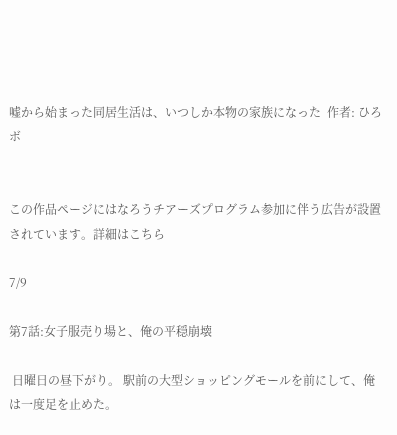嘘から始まった同居生活は、いつしか本物の家族になった  作者: ひろボ


この作品ページにはなろうチアーズプログラム参加に伴う広告が設置されています。詳細はこちら

7/9

第7話:女子服売り場と、俺の平穏崩壊

 日曜日の昼下がり。 駅前の大型ショッピングモールを前にして、俺は一度足を止めた。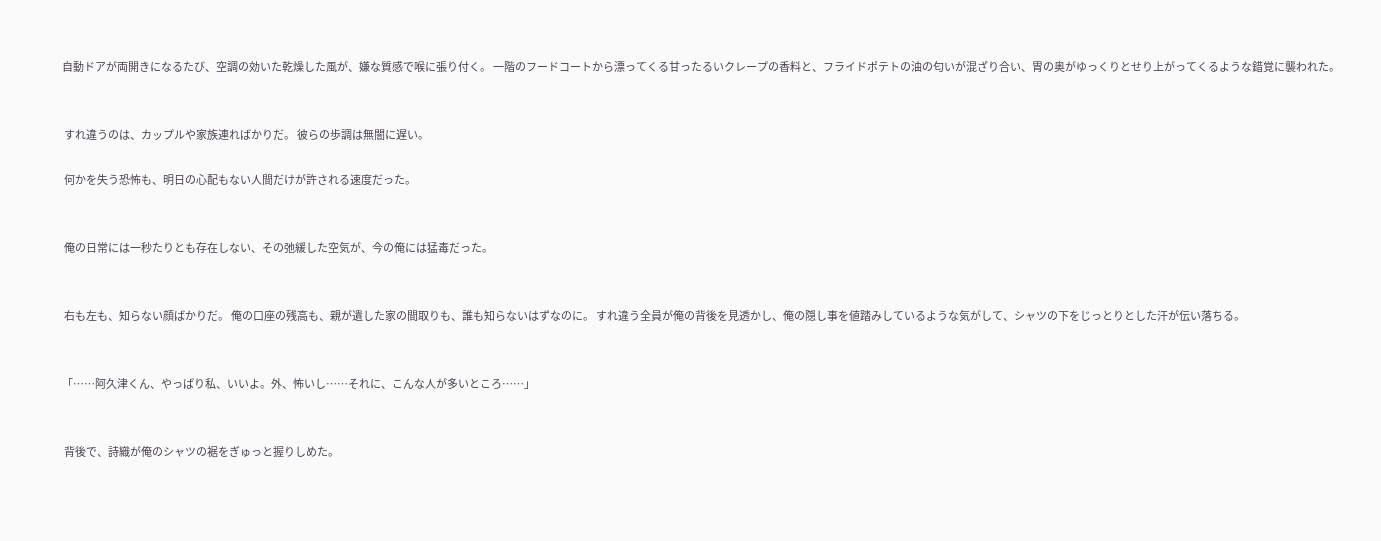自動ドアが両開きになるたび、空調の効いた乾燥した風が、嫌な質感で喉に張り付く。 一階のフードコートから漂ってくる甘ったるいクレープの香料と、フライドポテトの油の匂いが混ざり合い、胃の奥がゆっくりとせり上がってくるような錯覚に襲われた。


 すれ違うのは、カップルや家族連ればかりだ。 彼らの歩調は無闇に遅い。

 何かを失う恐怖も、明日の心配もない人間だけが許される速度だった。


 俺の日常には一秒たりとも存在しない、その弛緩した空気が、今の俺には猛毒だった。


 右も左も、知らない顔ばかりだ。 俺の口座の残高も、親が遺した家の間取りも、誰も知らないはずなのに。 すれ違う全員が俺の背後を見透かし、俺の隠し事を値踏みしているような気がして、シャツの下をじっとりとした汗が伝い落ちる。


「……阿久津くん、やっぱり私、いいよ。外、怖いし……それに、こんな人が多いところ……」


 背後で、詩織が俺のシャツの裾をぎゅっと握りしめた。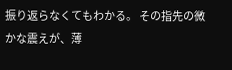振り返らなくてもわかる。 その指先の微かな震えが、薄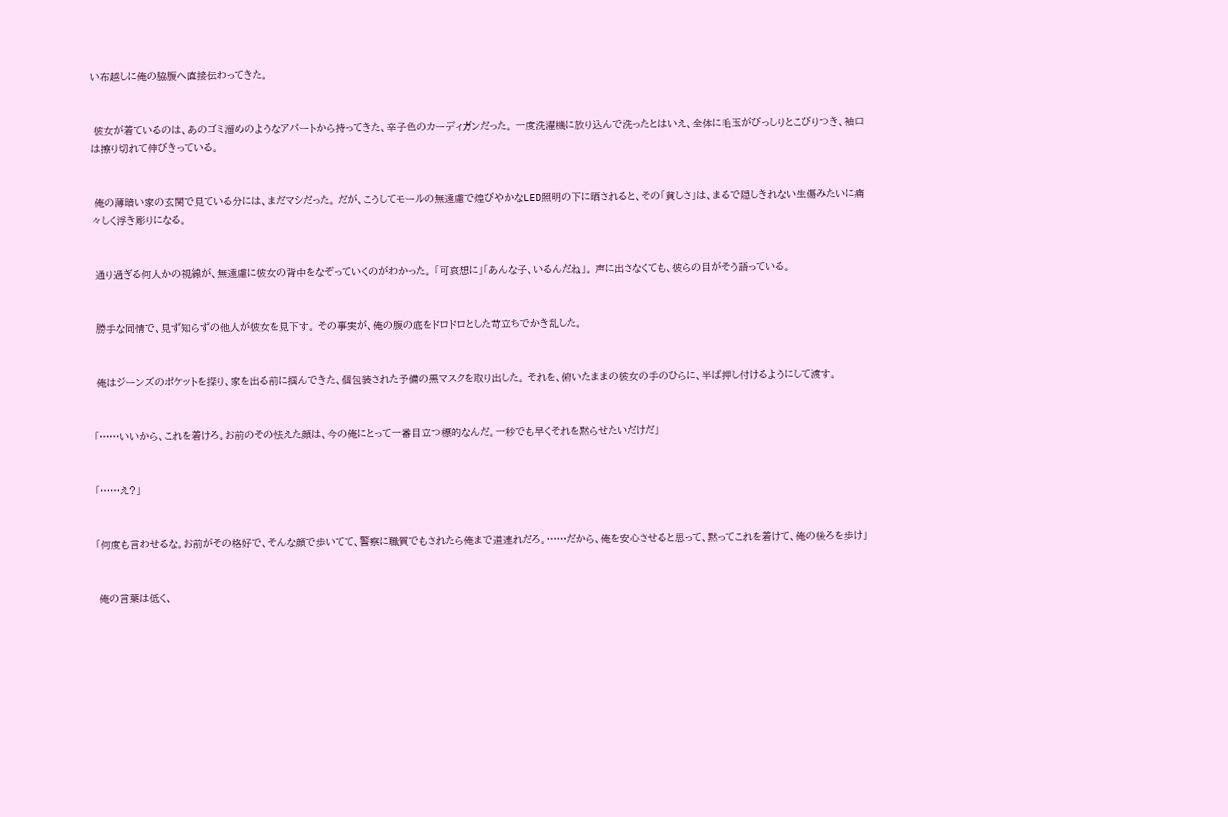い布越しに俺の脇腹へ直接伝わってきた。


 彼女が着ているのは、あのゴミ溜めのようなアパートから持ってきた、辛子色のカーディガンだった。 一度洗濯機に放り込んで洗ったとはいえ、全体に毛玉がびっしりとこびりつき、袖口は擦り切れて伸びきっている。


 俺の薄暗い家の玄関で見ている分には、まだマシだった。 だが、こうしてモールの無遠慮で煌びやかなLED照明の下に晒されると、その「貧しさ」は、まるで隠しきれない生傷みたいに痛々しく浮き彫りになる。


 通り過ぎる何人かの視線が、無遠慮に彼女の背中をなぞっていくのがわかった。 「可哀想に」「あんな子、いるんだね」。 声に出さなくても、彼らの目がそう語っている。


 勝手な同情で、見ず知らずの他人が彼女を見下す。 その事実が、俺の腹の底をドロドロとした苛立ちでかき乱した。


 俺はジーンズのポケットを探り、家を出る前に掴んできた、個包装された予備の黒マスクを取り出した。 それを、俯いたままの彼女の手のひらに、半ば押し付けるようにして渡す。


「……いいから、これを着けろ。お前のその怯えた顔は、今の俺にとって一番目立つ標的なんだ。一秒でも早くそれを黙らせたいだけだ」


「……え?」


「何度も言わせるな。お前がその格好で、そんな顔で歩いてて、警察に職質でもされたら俺まで道連れだろ。……だから、俺を安心させると思って、黙ってこれを着けて、俺の後ろを歩け」


 俺の言葉は低く、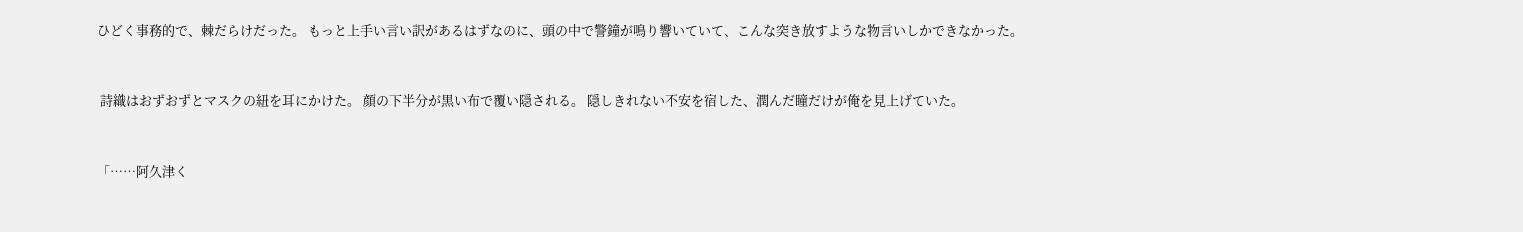ひどく事務的で、棘だらけだった。 もっと上手い言い訳があるはずなのに、頭の中で警鐘が鳴り響いていて、こんな突き放すような物言いしかできなかった。


 詩織はおずおずとマスクの紐を耳にかけた。 顔の下半分が黒い布で覆い隠される。 隠しきれない不安を宿した、潤んだ瞳だけが俺を見上げていた。


「……阿久津く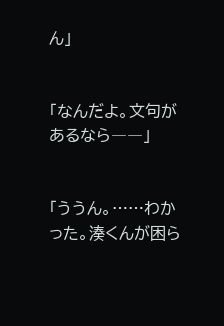ん」


「なんだよ。文句があるなら――」


「ううん。……わかった。湊くんが困ら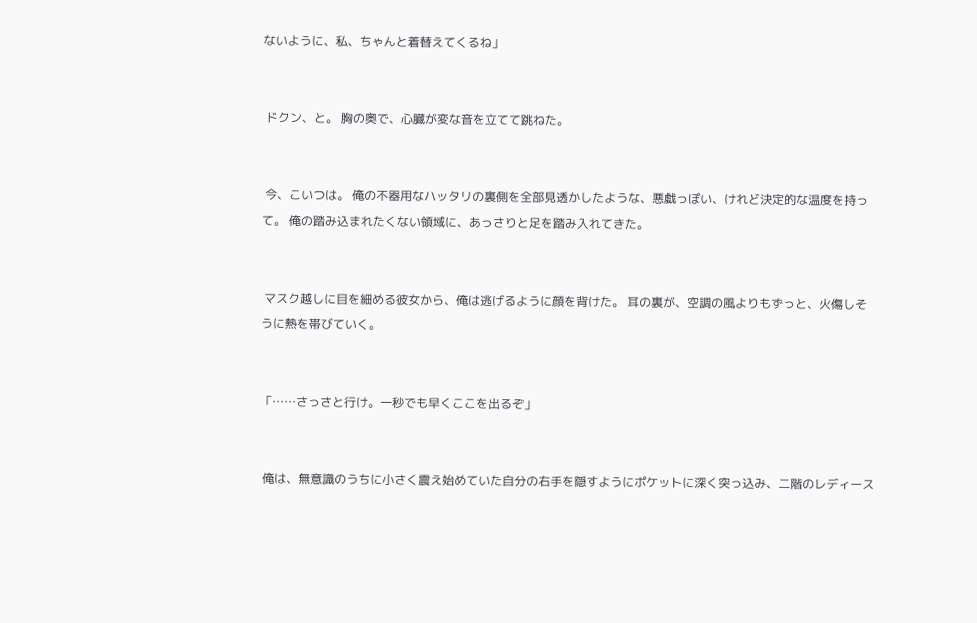ないように、私、ちゃんと着替えてくるね」


 ドクン、と。 胸の奥で、心臓が変な音を立てて跳ねた。


 今、こいつは。 俺の不器用なハッタリの裏側を全部見透かしたような、悪戯っぽい、けれど決定的な温度を持って。 俺の踏み込まれたくない領域に、あっさりと足を踏み入れてきた。


 マスク越しに目を細める彼女から、俺は逃げるように顔を背けた。 耳の裏が、空調の風よりもずっと、火傷しそうに熱を帯びていく。


「……さっさと行け。一秒でも早くここを出るぞ」


 俺は、無意識のうちに小さく震え始めていた自分の右手を隠すようにポケットに深く突っ込み、二階のレディース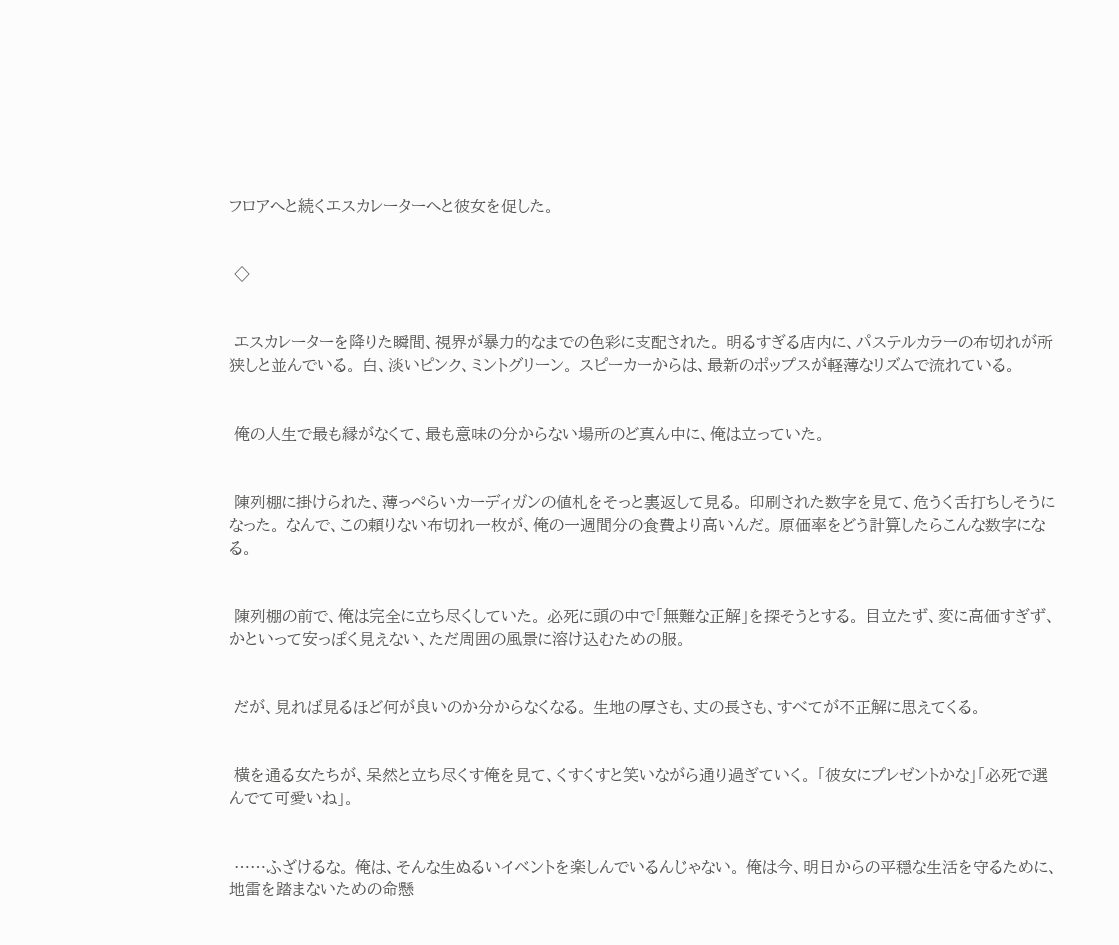フロアへと続くエスカレーターへと彼女を促した。


 ◇


 エスカレーターを降りた瞬間、視界が暴力的なまでの色彩に支配された。 明るすぎる店内に、パステルカラーの布切れが所狭しと並んでいる。 白、淡いピンク、ミントグリーン。 スピーカーからは、最新のポップスが軽薄なリズムで流れている。


 俺の人生で最も縁がなくて、最も意味の分からない場所のど真ん中に、俺は立っていた。


 陳列棚に掛けられた、薄っぺらいカーディガンの値札をそっと裏返して見る。 印刷された数字を見て、危うく舌打ちしそうになった。 なんで、この頼りない布切れ一枚が、俺の一週間分の食費より高いんだ。 原価率をどう計算したらこんな数字になる。


 陳列棚の前で、俺は完全に立ち尽くしていた。 必死に頭の中で「無難な正解」を探そうとする。 目立たず、変に高価すぎず、かといって安っぽく見えない、ただ周囲の風景に溶け込むための服。


 だが、見れば見るほど何が良いのか分からなくなる。 生地の厚さも、丈の長さも、すべてが不正解に思えてくる。


 横を通る女たちが、呆然と立ち尽くす俺を見て、くすくすと笑いながら通り過ぎていく。 「彼女にプレゼントかな」「必死で選んでて可愛いね」。


 ……ふざけるな。 俺は、そんな生ぬるいイベントを楽しんでいるんじゃない。 俺は今、明日からの平穏な生活を守るために、地雷を踏まないための命懸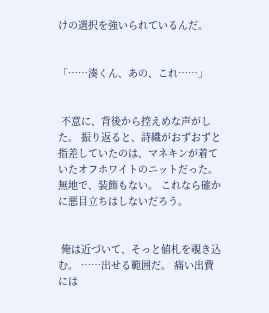けの選択を強いられているんだ。


「……湊くん、あの、これ……」


 不意に、背後から控えめな声がした。 振り返ると、詩織がおずおずと指差していたのは、マネキンが着ていたオフホワイトのニットだった。 無地で、装飾もない。 これなら確かに悪目立ちはしないだろう。


 俺は近づいて、そっと値札を覗き込む。 ……出せる範囲だ。 痛い出費には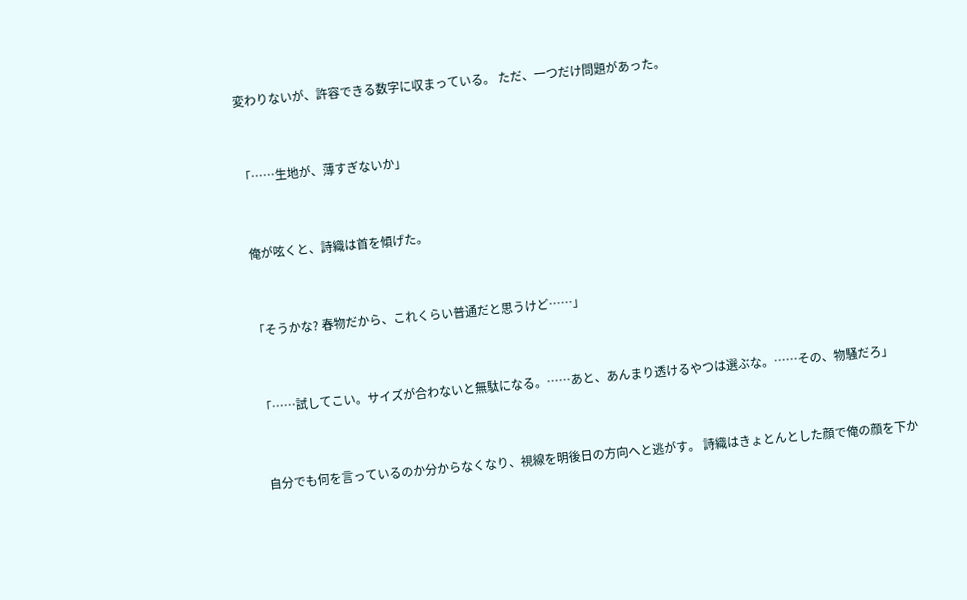変わりないが、許容できる数字に収まっている。 ただ、一つだけ問題があった。


「……生地が、薄すぎないか」


 俺が呟くと、詩織は首を傾げた。


「そうかな? 春物だから、これくらい普通だと思うけど……」


「……試してこい。サイズが合わないと無駄になる。……あと、あんまり透けるやつは選ぶな。……その、物騒だろ」


 自分でも何を言っているのか分からなくなり、視線を明後日の方向へと逃がす。 詩織はきょとんとした顔で俺の顔を下か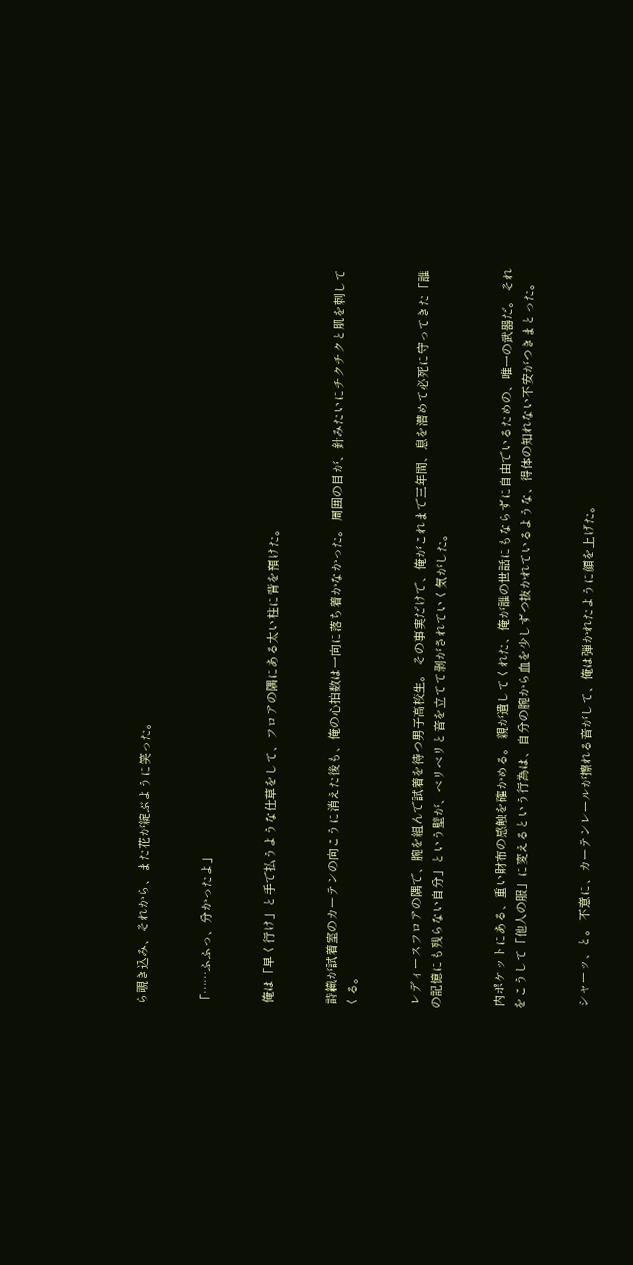ら覗き込み、それから、また花が綻ぶように笑った。


「……ふふっ、分かったよ」


 俺は「早く行け」と手で払うような仕草をして、フロアの隅にある太い柱に背を預けた。


 詩織が試着室のカーテンの向こうに消えた後も、俺の心拍数は一向に落ち着かなかった。 周囲の目が、針みたいにチクチクと肌を刺してくる。


 レディースフロアの隅で、腕を組んで試着を待つ男子高校生。 その事実だけで、俺がこれまで三年間、息を潜めて必死に守ってきた「誰の記憶にも残らない自分」という壁が、ベリベリと音を立てて剥がされていく気がした。


 内ポケットにある、重い財布の感触を確かめる。 親が遺してくれた、俺が誰の世話にもならずに自由でいるための、唯一の武器だ。 それをこうして「他人の服」に変えるという行為は、自分の腕から血を少しずつ抜かれているような、得体の知れない不安がつきまとった。


 シャーッ、と。 不意に、カーテンレールが擦れる音がして、俺は弾かれたように顔を上げた。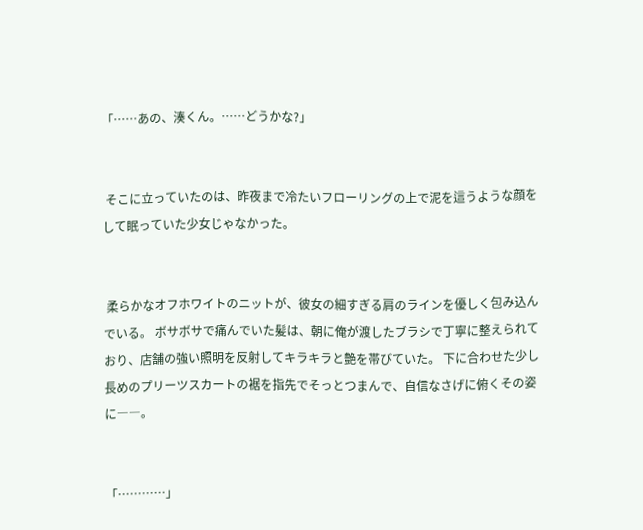「……あの、湊くん。……どうかな?」


 そこに立っていたのは、昨夜まで冷たいフローリングの上で泥を這うような顔をして眠っていた少女じゃなかった。


 柔らかなオフホワイトのニットが、彼女の細すぎる肩のラインを優しく包み込んでいる。 ボサボサで痛んでいた髪は、朝に俺が渡したブラシで丁寧に整えられており、店舗の強い照明を反射してキラキラと艶を帯びていた。 下に合わせた少し長めのプリーツスカートの裾を指先でそっとつまんで、自信なさげに俯くその姿に――。


「…………」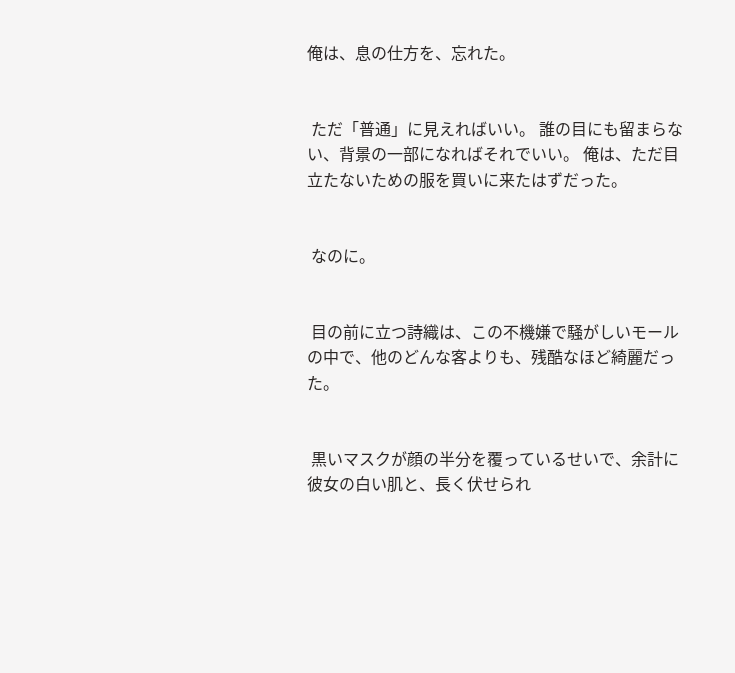俺は、息の仕方を、忘れた。


 ただ「普通」に見えればいい。 誰の目にも留まらない、背景の一部になればそれでいい。 俺は、ただ目立たないための服を買いに来たはずだった。


 なのに。


 目の前に立つ詩織は、この不機嫌で騒がしいモールの中で、他のどんな客よりも、残酷なほど綺麗だった。


 黒いマスクが顔の半分を覆っているせいで、余計に彼女の白い肌と、長く伏せられ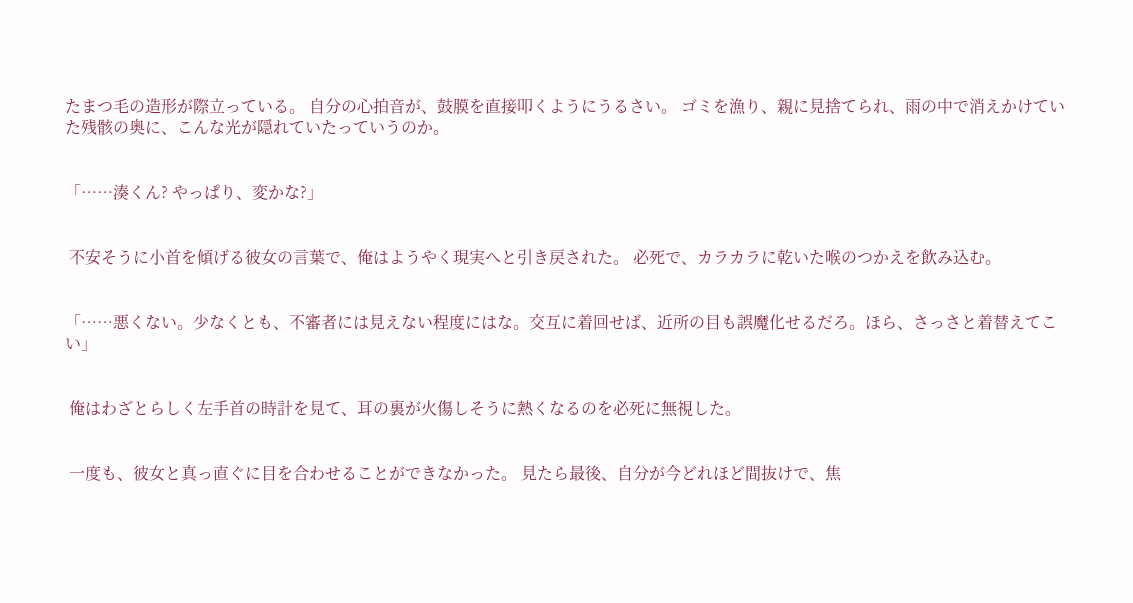たまつ毛の造形が際立っている。 自分の心拍音が、鼓膜を直接叩くようにうるさい。 ゴミを漁り、親に見捨てられ、雨の中で消えかけていた残骸の奥に、こんな光が隠れていたっていうのか。


「……湊くん? やっぱり、変かな?」


 不安そうに小首を傾げる彼女の言葉で、俺はようやく現実へと引き戻された。 必死で、カラカラに乾いた喉のつかえを飲み込む。


「……悪くない。少なくとも、不審者には見えない程度にはな。交互に着回せば、近所の目も誤魔化せるだろ。ほら、さっさと着替えてこい」


 俺はわざとらしく左手首の時計を見て、耳の裏が火傷しそうに熱くなるのを必死に無視した。


 一度も、彼女と真っ直ぐに目を合わせることができなかった。 見たら最後、自分が今どれほど間抜けで、焦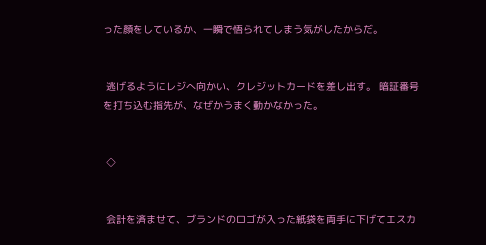った顔をしているか、一瞬で悟られてしまう気がしたからだ。


 逃げるようにレジへ向かい、クレジットカードを差し出す。 暗証番号を打ち込む指先が、なぜかうまく動かなかった。


 ◇


 会計を済ませて、ブランドのロゴが入った紙袋を両手に下げてエスカ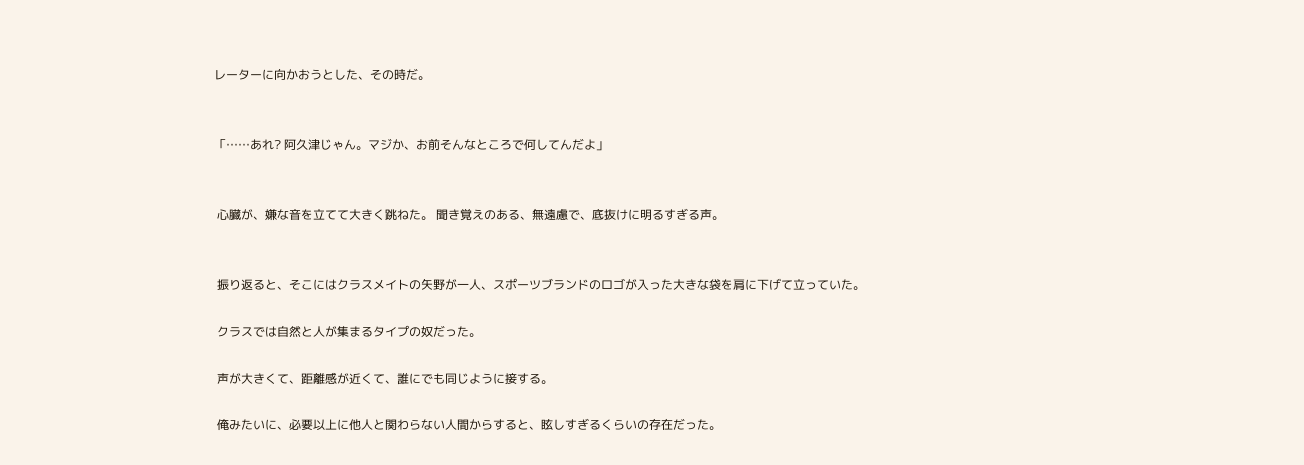レーターに向かおうとした、その時だ。


「……あれ? 阿久津じゃん。マジか、お前そんなところで何してんだよ」


 心臓が、嫌な音を立てて大きく跳ねた。 聞き覚えのある、無遠慮で、底抜けに明るすぎる声。


 振り返ると、そこにはクラスメイトの矢野が一人、スポーツブランドのロゴが入った大きな袋を肩に下げて立っていた。

 クラスでは自然と人が集まるタイプの奴だった。

 声が大きくて、距離感が近くて、誰にでも同じように接する。

 俺みたいに、必要以上に他人と関わらない人間からすると、眩しすぎるくらいの存在だった。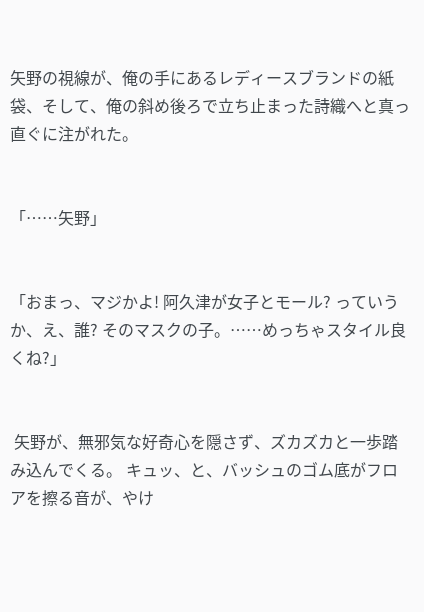矢野の視線が、俺の手にあるレディースブランドの紙袋、そして、俺の斜め後ろで立ち止まった詩織へと真っ直ぐに注がれた。


「……矢野」


「おまっ、マジかよ! 阿久津が女子とモール? っていうか、え、誰? そのマスクの子。……めっちゃスタイル良くね?」


 矢野が、無邪気な好奇心を隠さず、ズカズカと一歩踏み込んでくる。 キュッ、と、バッシュのゴム底がフロアを擦る音が、やけ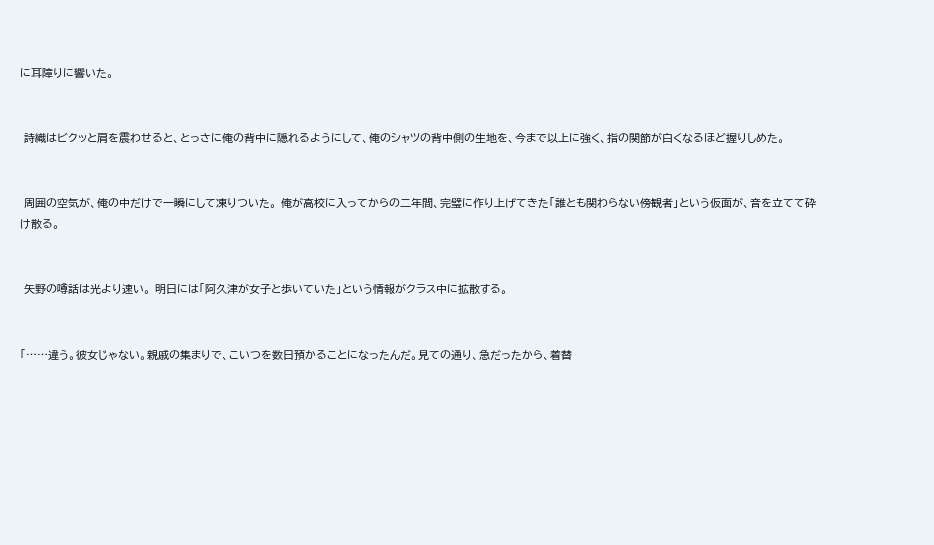に耳障りに響いた。


 詩織はビクッと肩を震わせると、とっさに俺の背中に隠れるようにして、俺のシャツの背中側の生地を、今まで以上に強く、指の関節が白くなるほど握りしめた。


 周囲の空気が、俺の中だけで一瞬にして凍りついた。 俺が高校に入ってからの二年間、完璧に作り上げてきた「誰とも関わらない傍観者」という仮面が、音を立てて砕け散る。


 矢野の噂話は光より速い。 明日には「阿久津が女子と歩いていた」という情報がクラス中に拡散する。


「……違う。彼女じゃない。親戚の集まりで、こいつを数日預かることになったんだ。見ての通り、急だったから、着替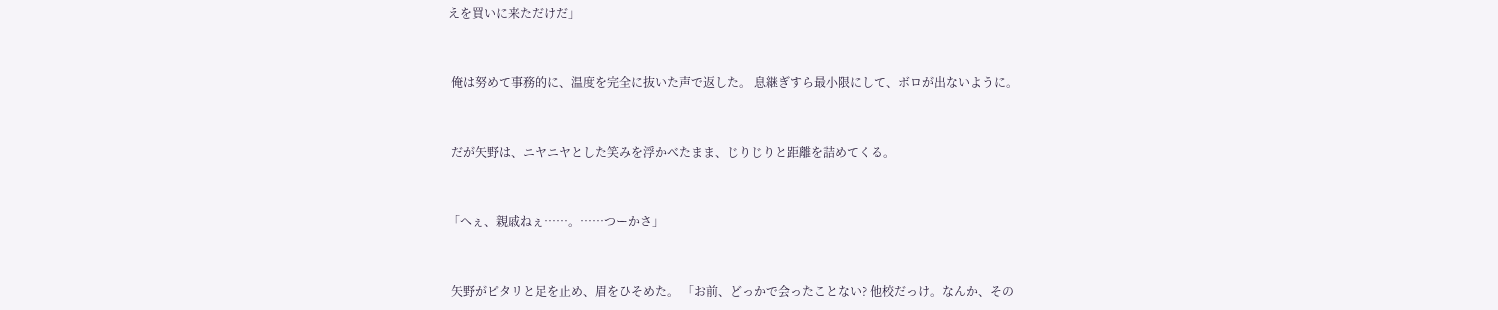えを買いに来ただけだ」


 俺は努めて事務的に、温度を完全に抜いた声で返した。 息継ぎすら最小限にして、ボロが出ないように。


 だが矢野は、ニヤニヤとした笑みを浮かべたまま、じりじりと距離を詰めてくる。


「へぇ、親戚ねぇ……。……つーかさ」


 矢野がピタリと足を止め、眉をひそめた。 「お前、どっかで会ったことない? 他校だっけ。なんか、その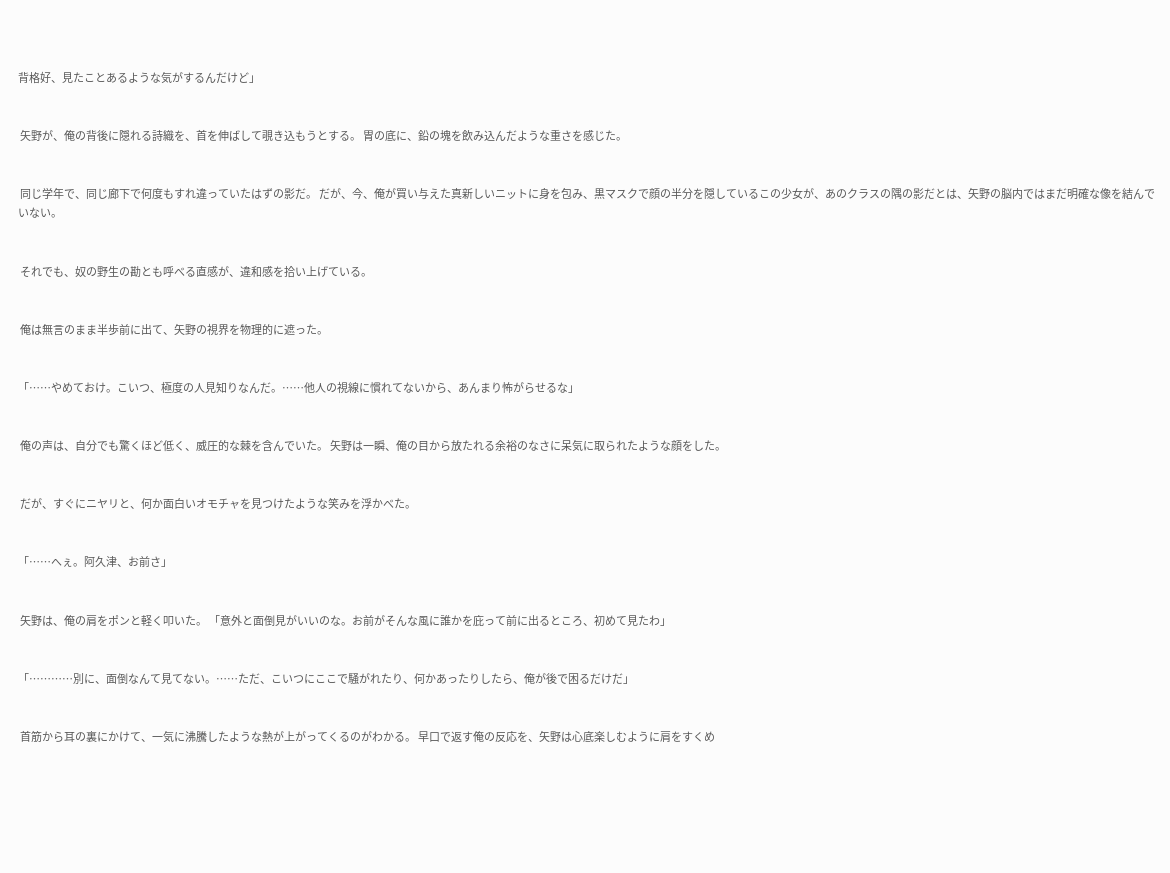背格好、見たことあるような気がするんだけど」


 矢野が、俺の背後に隠れる詩織を、首を伸ばして覗き込もうとする。 胃の底に、鉛の塊を飲み込んだような重さを感じた。


 同じ学年で、同じ廊下で何度もすれ違っていたはずの影だ。 だが、今、俺が買い与えた真新しいニットに身を包み、黒マスクで顔の半分を隠しているこの少女が、あのクラスの隅の影だとは、矢野の脳内ではまだ明確な像を結んでいない。


 それでも、奴の野生の勘とも呼べる直感が、違和感を拾い上げている。


 俺は無言のまま半歩前に出て、矢野の視界を物理的に遮った。


「……やめておけ。こいつ、極度の人見知りなんだ。……他人の視線に慣れてないから、あんまり怖がらせるな」


 俺の声は、自分でも驚くほど低く、威圧的な棘を含んでいた。 矢野は一瞬、俺の目から放たれる余裕のなさに呆気に取られたような顔をした。


 だが、すぐにニヤリと、何か面白いオモチャを見つけたような笑みを浮かべた。


「……へぇ。阿久津、お前さ」


 矢野は、俺の肩をポンと軽く叩いた。 「意外と面倒見がいいのな。お前がそんな風に誰かを庇って前に出るところ、初めて見たわ」


「…………別に、面倒なんて見てない。……ただ、こいつにここで騒がれたり、何かあったりしたら、俺が後で困るだけだ」


 首筋から耳の裏にかけて、一気に沸騰したような熱が上がってくるのがわかる。 早口で返す俺の反応を、矢野は心底楽しむように肩をすくめ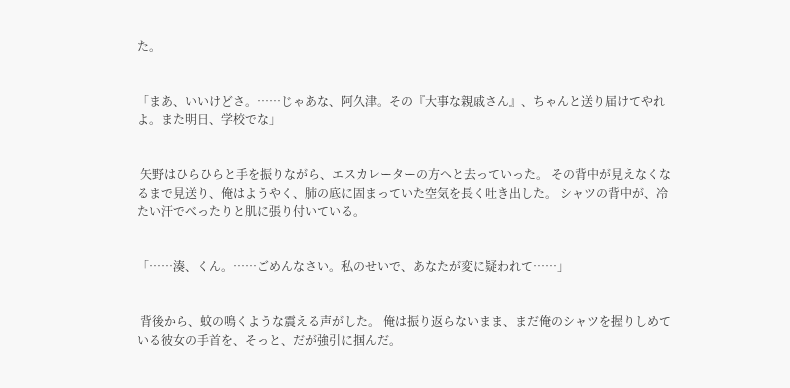た。


「まあ、いいけどさ。……じゃあな、阿久津。その『大事な親戚さん』、ちゃんと送り届けてやれよ。また明日、学校でな」


 矢野はひらひらと手を振りながら、エスカレーターの方へと去っていった。 その背中が見えなくなるまで見送り、俺はようやく、肺の底に固まっていた空気を長く吐き出した。 シャツの背中が、冷たい汗でべったりと肌に張り付いている。


「……湊、くん。……ごめんなさい。私のせいで、あなたが変に疑われて……」


 背後から、蚊の鳴くような震える声がした。 俺は振り返らないまま、まだ俺のシャツを握りしめている彼女の手首を、そっと、だが強引に掴んだ。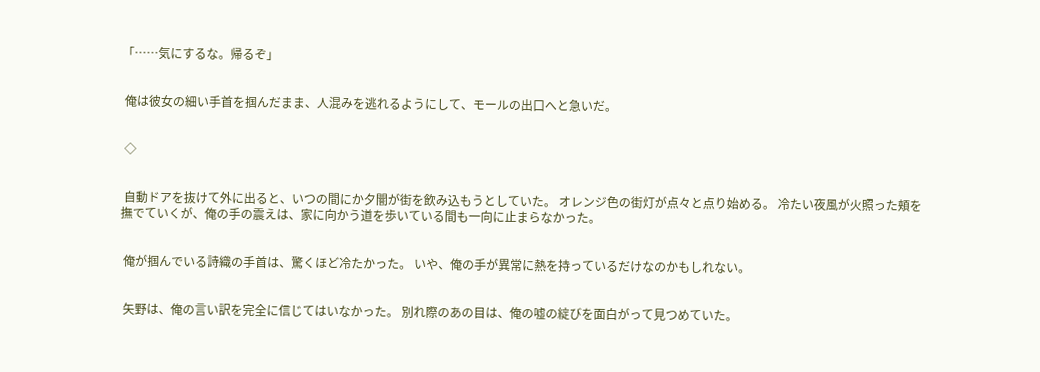「……気にするな。帰るぞ」


 俺は彼女の細い手首を掴んだまま、人混みを逃れるようにして、モールの出口へと急いだ。


 ◇


 自動ドアを抜けて外に出ると、いつの間にか夕闇が街を飲み込もうとしていた。 オレンジ色の街灯が点々と点り始める。 冷たい夜風が火照った頬を撫でていくが、俺の手の震えは、家に向かう道を歩いている間も一向に止まらなかった。


 俺が掴んでいる詩織の手首は、驚くほど冷たかった。 いや、俺の手が異常に熱を持っているだけなのかもしれない。


 矢野は、俺の言い訳を完全に信じてはいなかった。 別れ際のあの目は、俺の嘘の綻びを面白がって見つめていた。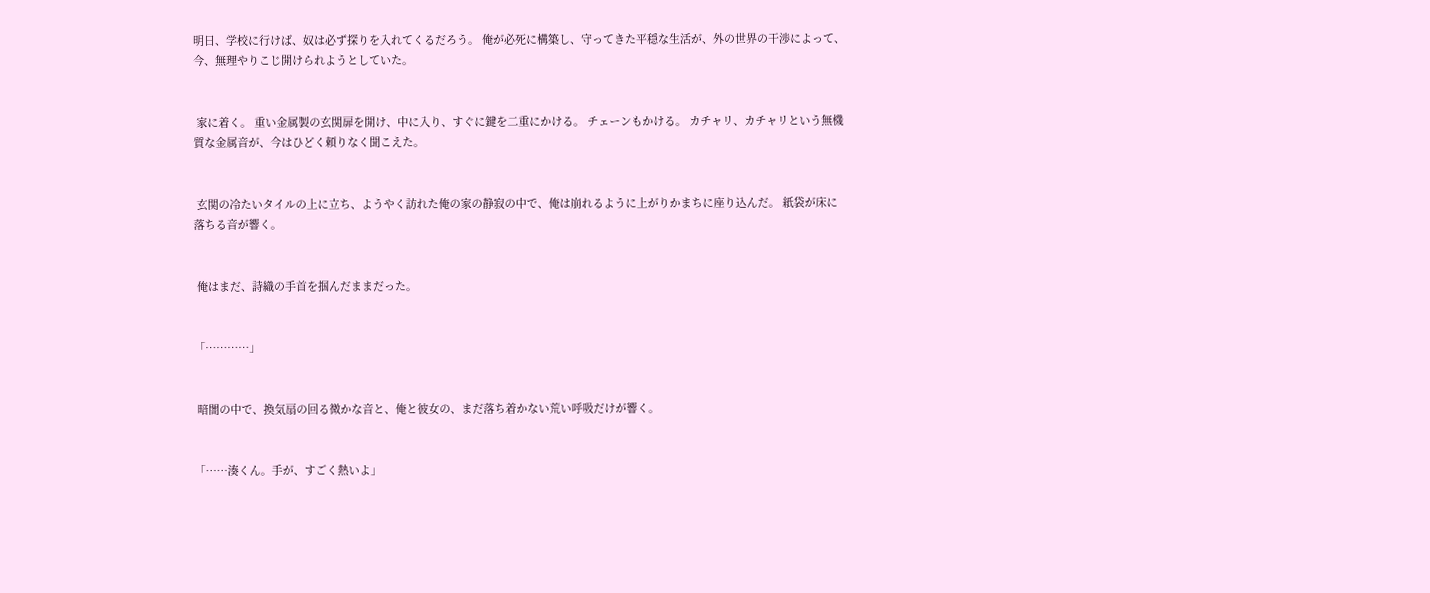明日、学校に行けば、奴は必ず探りを入れてくるだろう。 俺が必死に構築し、守ってきた平穏な生活が、外の世界の干渉によって、今、無理やりこじ開けられようとしていた。


 家に着く。 重い金属製の玄関扉を開け、中に入り、すぐに鍵を二重にかける。 チェーンもかける。 カチャリ、カチャリという無機質な金属音が、今はひどく頼りなく聞こえた。


 玄関の冷たいタイルの上に立ち、ようやく訪れた俺の家の静寂の中で、俺は崩れるように上がりかまちに座り込んだ。 紙袋が床に落ちる音が響く。


 俺はまだ、詩織の手首を掴んだままだった。


「…………」


 暗闇の中で、換気扇の回る微かな音と、俺と彼女の、まだ落ち着かない荒い呼吸だけが響く。


「……湊くん。手が、すごく熱いよ」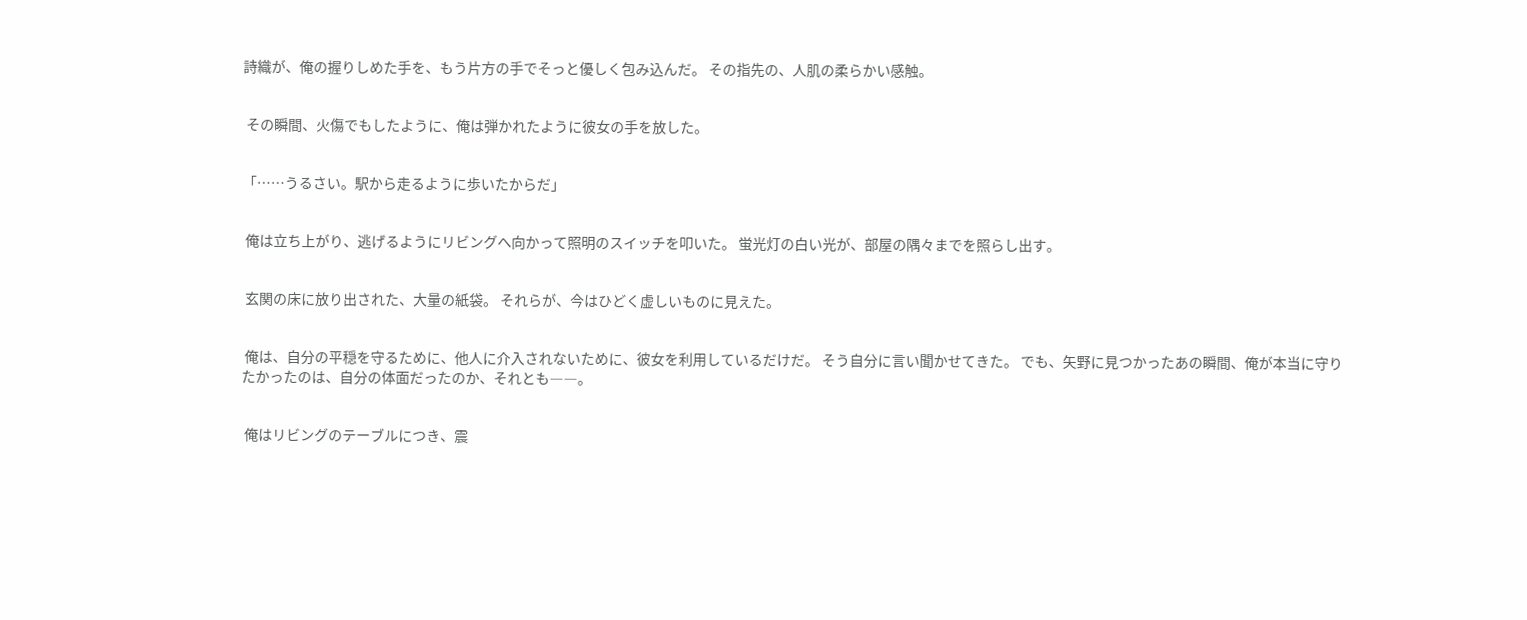詩織が、俺の握りしめた手を、もう片方の手でそっと優しく包み込んだ。 その指先の、人肌の柔らかい感触。


 その瞬間、火傷でもしたように、俺は弾かれたように彼女の手を放した。


「……うるさい。駅から走るように歩いたからだ」


 俺は立ち上がり、逃げるようにリビングへ向かって照明のスイッチを叩いた。 蛍光灯の白い光が、部屋の隅々までを照らし出す。


 玄関の床に放り出された、大量の紙袋。 それらが、今はひどく虚しいものに見えた。


 俺は、自分の平穏を守るために、他人に介入されないために、彼女を利用しているだけだ。 そう自分に言い聞かせてきた。 でも、矢野に見つかったあの瞬間、俺が本当に守りたかったのは、自分の体面だったのか、それとも――。


 俺はリビングのテーブルにつき、震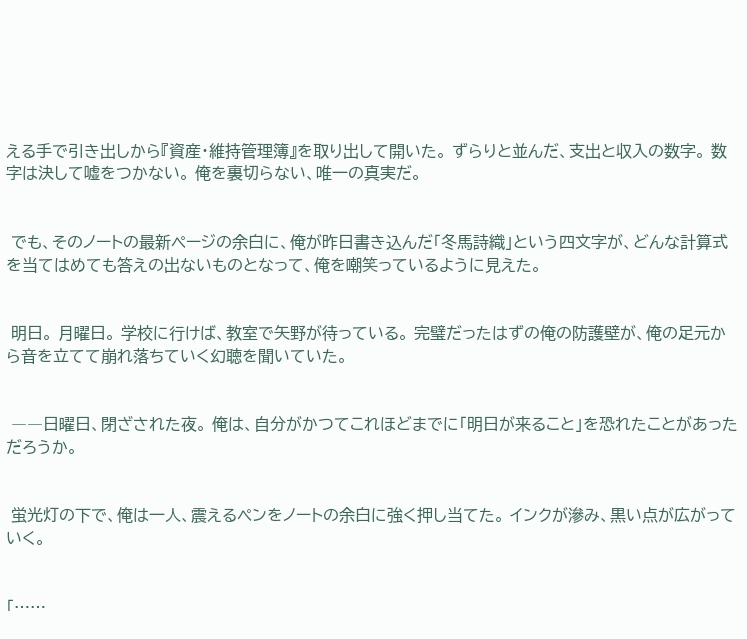える手で引き出しから『資産・維持管理簿』を取り出して開いた。 ずらりと並んだ、支出と収入の数字。 数字は決して嘘をつかない。 俺を裏切らない、唯一の真実だ。


 でも、そのノートの最新ページの余白に、俺が昨日書き込んだ「冬馬詩織」という四文字が、どんな計算式を当てはめても答えの出ないものとなって、俺を嘲笑っているように見えた。


 明日。 月曜日。 学校に行けば、教室で矢野が待っている。 完璧だったはずの俺の防護壁が、俺の足元から音を立てて崩れ落ちていく幻聴を聞いていた。


 ――日曜日、閉ざされた夜。 俺は、自分がかつてこれほどまでに「明日が来ること」を恐れたことがあっただろうか。


 蛍光灯の下で、俺は一人、震えるペンをノートの余白に強く押し当てた。 インクが滲み、黒い点が広がっていく。


「……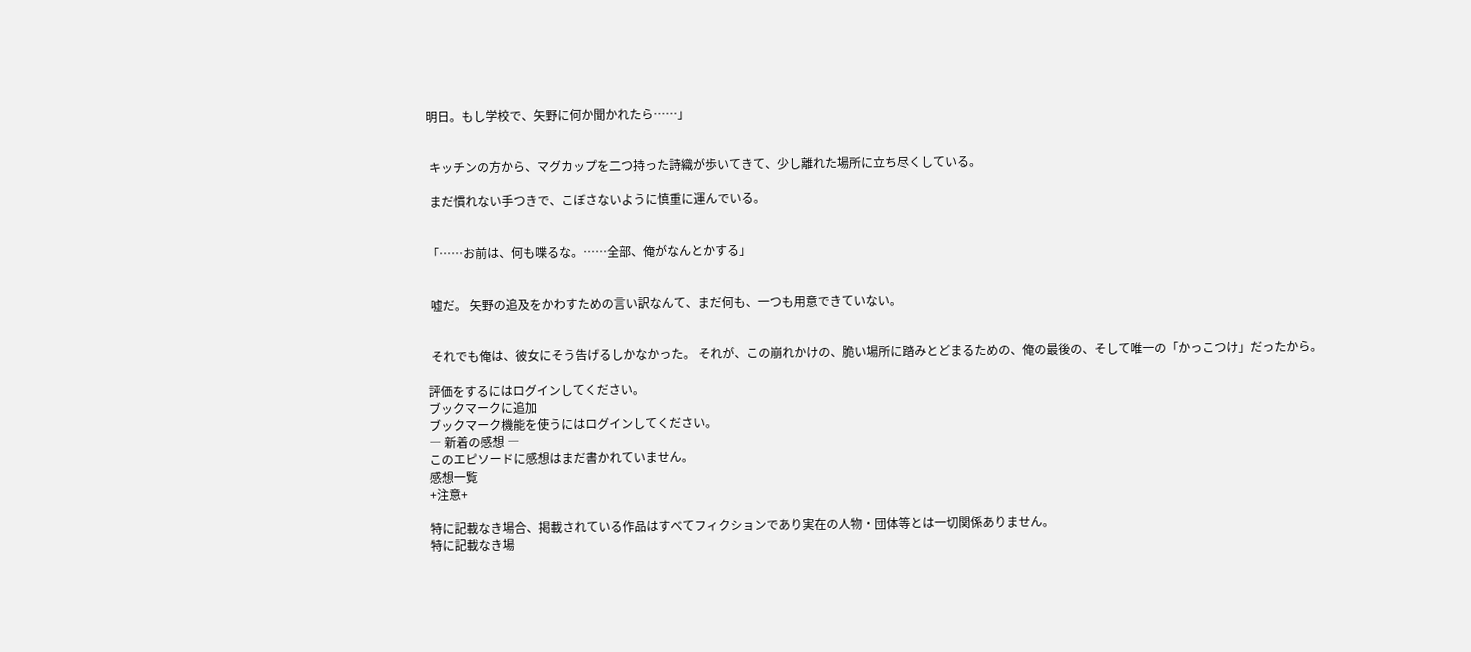明日。もし学校で、矢野に何か聞かれたら……」


 キッチンの方から、マグカップを二つ持った詩織が歩いてきて、少し離れた場所に立ち尽くしている。

 まだ慣れない手つきで、こぼさないように慎重に運んでいる。


「……お前は、何も喋るな。……全部、俺がなんとかする」


 嘘だ。 矢野の追及をかわすための言い訳なんて、まだ何も、一つも用意できていない。


 それでも俺は、彼女にそう告げるしかなかった。 それが、この崩れかけの、脆い場所に踏みとどまるための、俺の最後の、そして唯一の「かっこつけ」だったから。

評価をするにはログインしてください。
ブックマークに追加
ブックマーク機能を使うにはログインしてください。
― 新着の感想 ―
このエピソードに感想はまだ書かれていません。
感想一覧
+注意+

特に記載なき場合、掲載されている作品はすべてフィクションであり実在の人物・団体等とは一切関係ありません。
特に記載なき場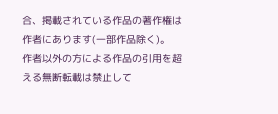合、掲載されている作品の著作権は作者にあります(一部作品除く)。
作者以外の方による作品の引用を超える無断転載は禁止して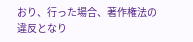おり、行った場合、著作権法の違反となり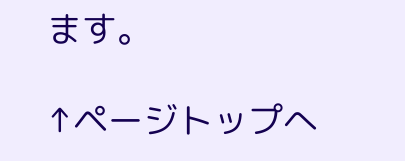ます。

↑ページトップへ